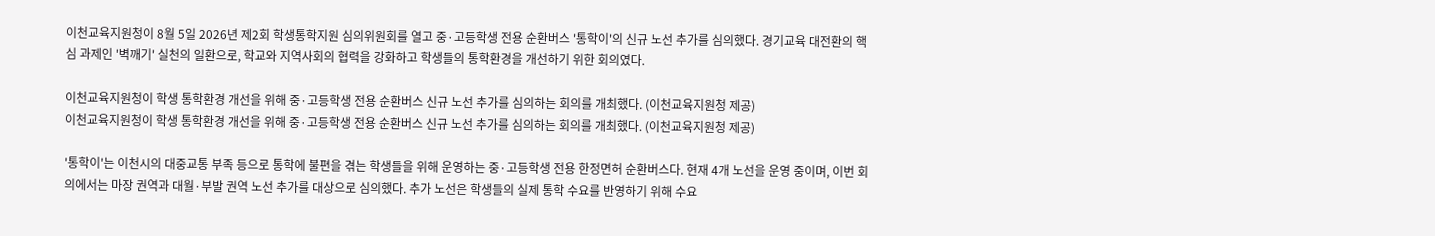이천교육지원청이 8월 5일 2026년 제2회 학생통학지원 심의위원회를 열고 중·고등학생 전용 순환버스 '통학이'의 신규 노선 추가를 심의했다. 경기교육 대전환의 핵심 과제인 '벽깨기' 실천의 일환으로, 학교와 지역사회의 협력을 강화하고 학생들의 통학환경을 개선하기 위한 회의였다.

이천교육지원청이 학생 통학환경 개선을 위해 중·고등학생 전용 순환버스 신규 노선 추가를 심의하는 회의를 개최했다. (이천교육지원청 제공)
이천교육지원청이 학생 통학환경 개선을 위해 중·고등학생 전용 순환버스 신규 노선 추가를 심의하는 회의를 개최했다. (이천교육지원청 제공)

'통학이'는 이천시의 대중교통 부족 등으로 통학에 불편을 겪는 학생들을 위해 운영하는 중·고등학생 전용 한정면허 순환버스다. 현재 4개 노선을 운영 중이며, 이번 회의에서는 마장 권역과 대월·부발 권역 노선 추가를 대상으로 심의했다. 추가 노선은 학생들의 실제 통학 수요를 반영하기 위해 수요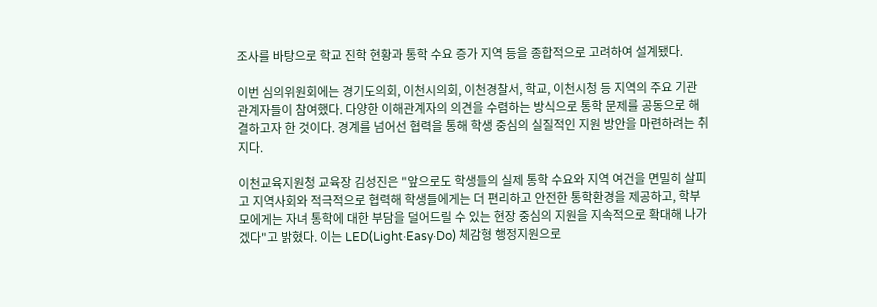조사를 바탕으로 학교 진학 현황과 통학 수요 증가 지역 등을 종합적으로 고려하여 설계됐다.

이번 심의위원회에는 경기도의회, 이천시의회, 이천경찰서, 학교, 이천시청 등 지역의 주요 기관 관계자들이 참여했다. 다양한 이해관계자의 의견을 수렴하는 방식으로 통학 문제를 공동으로 해결하고자 한 것이다. 경계를 넘어선 협력을 통해 학생 중심의 실질적인 지원 방안을 마련하려는 취지다.

이천교육지원청 교육장 김성진은 "앞으로도 학생들의 실제 통학 수요와 지역 여건을 면밀히 살피고 지역사회와 적극적으로 협력해 학생들에게는 더 편리하고 안전한 통학환경을 제공하고, 학부모에게는 자녀 통학에 대한 부담을 덜어드릴 수 있는 현장 중심의 지원을 지속적으로 확대해 나가겠다"고 밝혔다. 이는 LED(Light·Easy·Do) 체감형 행정지원으로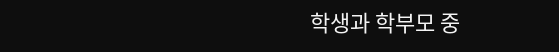학생과 학부모 중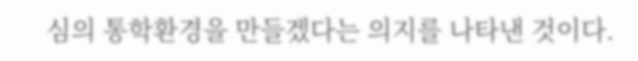심의 통학환경을 만들겠다는 의지를 나타낸 것이다.